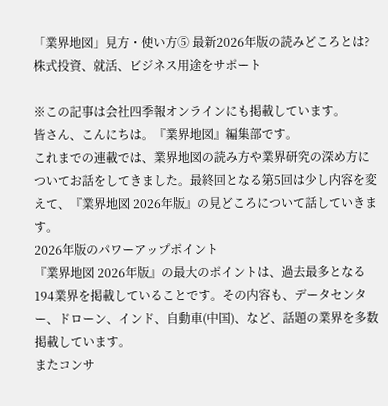「業界地図」見方・使い方⑤ 最新2026年版の読みどころとは? 株式投資、就活、ビジネス用途をサポート

※この記事は会社四季報オンラインにも掲載しています。
皆さん、こんにちは。『業界地図』編集部です。
これまでの連載では、業界地図の読み方や業界研究の深め方についてお話をしてきました。最終回となる第5回は少し内容を変えて、『業界地図 2026年版』の見どころについて話していきます。
2026年版のパワーアップポイント
『業界地図 2026年版』の最大のポイントは、過去最多となる194業界を掲載していることです。その内容も、データセンター、ドローン、インド、自動車(中国)、など、話題の業界を多数掲載しています。
またコンサ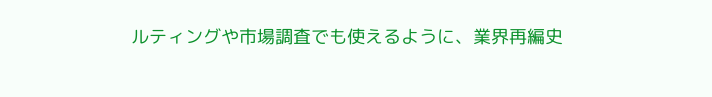ルティングや市場調査でも使えるように、業界再編史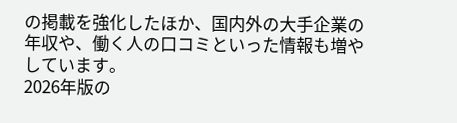の掲載を強化したほか、国内外の大手企業の年収や、働く人の口コミといった情報も増やしています。
2026年版の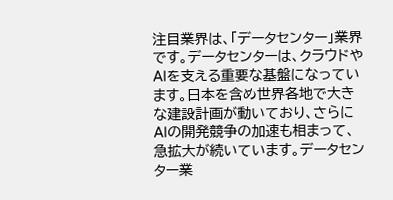注目業界は、「データセンター」業界です。データセンターは、クラウドやAIを支える重要な基盤になっています。日本を含め世界各地で大きな建設計画が動いており、さらにAIの開発競争の加速も相まって、急拡大が続いています。データセンター業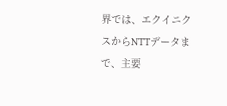界では、エクイニクスからNTTデータまで、主要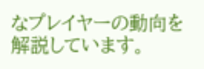なプレイヤーの動向を解説しています。